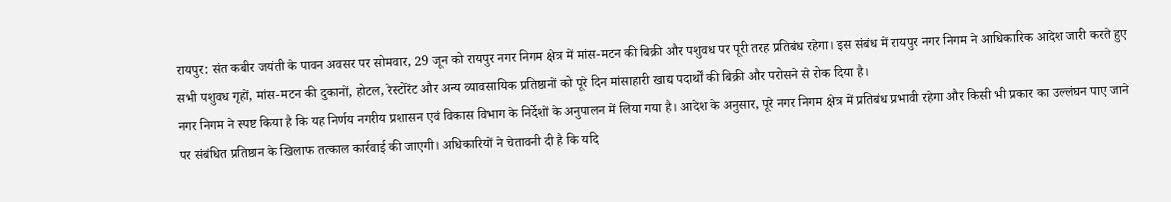रायपुर: संत कबीर जयंती के पावन अवसर पर सोमवार, 29 जून को रायपुर नगर निगम क्षेत्र में मांस-मटन की बिक्री और पशुवध पर पूरी तरह प्रतिबंध रहेगा। इस संबंध में रायपुर नगर निगम ने आधिकारिक आदेश जारी करते हुए सभी पशुवध गृहों, मांस-मटन की दुकानों, होटल, रेस्टोरेंट और अन्य व्यावसायिक प्रतिष्ठानों को पूरे दिन मांसाहारी खाद्य पदार्थों की बिक्री और परोसने से रोक दिया है।
नगर निगम ने स्पष्ट किया है कि यह निर्णय नगरीय प्रशासन एवं विकास विभाग के निर्देशों के अनुपालन में लिया गया है। आदेश के अनुसार, पूरे नगर निगम क्षेत्र में प्रतिबंध प्रभावी रहेगा और किसी भी प्रकार का उल्लंघन पाए जाने पर संबंधित प्रतिष्ठान के खिलाफ तत्काल कार्रवाई की जाएगी। अधिकारियों ने चेतावनी दी है कि यदि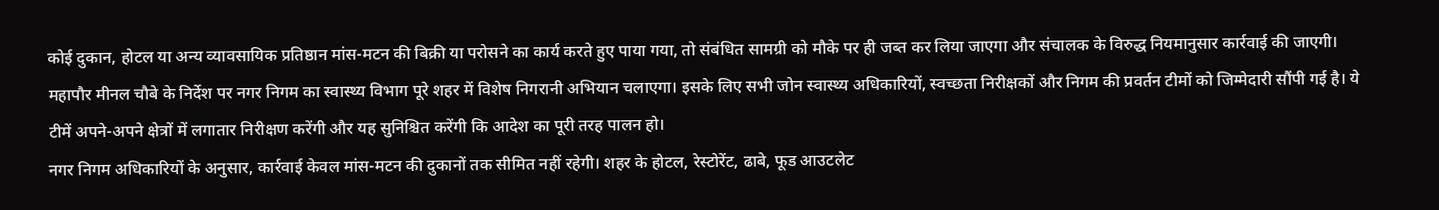कोई दुकान, होटल या अन्य व्यावसायिक प्रतिष्ठान मांस-मटन की बिक्री या परोसने का कार्य करते हुए पाया गया, तो संबंधित सामग्री को मौके पर ही जब्त कर लिया जाएगा और संचालक के विरुद्ध नियमानुसार कार्रवाई की जाएगी।
महापौर मीनल चौबे के निर्देश पर नगर निगम का स्वास्थ्य विभाग पूरे शहर में विशेष निगरानी अभियान चलाएगा। इसके लिए सभी जोन स्वास्थ्य अधिकारियों, स्वच्छता निरीक्षकों और निगम की प्रवर्तन टीमों को जिम्मेदारी सौंपी गई है। ये टीमें अपने-अपने क्षेत्रों में लगातार निरीक्षण करेंगी और यह सुनिश्चित करेंगी कि आदेश का पूरी तरह पालन हो।
नगर निगम अधिकारियों के अनुसार, कार्रवाई केवल मांस-मटन की दुकानों तक सीमित नहीं रहेगी। शहर के होटल, रेस्टोरेंट, ढाबे, फूड आउटलेट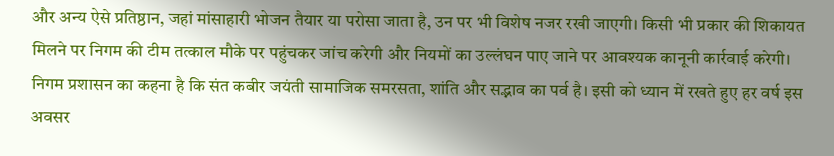और अन्य ऐसे प्रतिष्ठान, जहां मांसाहारी भोजन तैयार या परोसा जाता है, उन पर भी विशेष नजर रखी जाएगी। किसी भी प्रकार की शिकायत मिलने पर निगम की टीम तत्काल मौके पर पहुंचकर जांच करेगी और नियमों का उल्लंघन पाए जाने पर आवश्यक कानूनी कार्रवाई करेगी।
निगम प्रशासन का कहना है कि संत कबीर जयंती सामाजिक समरसता, शांति और सद्भाव का पर्व है। इसी को ध्यान में रखते हुए हर वर्ष इस अवसर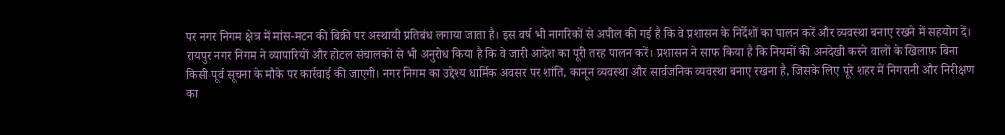पर नगर निगम क्षेत्र में मांस-मटन की बिक्री पर अस्थायी प्रतिबंध लगाया जाता है। इस वर्ष भी नागरिकों से अपील की गई है कि वे प्रशासन के निर्देशों का पालन करें और व्यवस्था बनाए रखने में सहयोग दें।
रायपुर नगर निगम ने व्यापारियों और होटल संचालकों से भी अनुरोध किया है कि वे जारी आदेश का पूरी तरह पालन करें। प्रशासन ने साफ किया है कि नियमों की अनदेखी करने वालों के खिलाफ बिना किसी पूर्व सूचना के मौके पर कार्रवाई की जाएगी। नगर निगम का उद्देश्य धार्मिक अवसर पर शांति, कानून व्यवस्था और सार्वजनिक व्यवस्था बनाए रखना है, जिसके लिए पूरे शहर में निगरानी और निरीक्षण का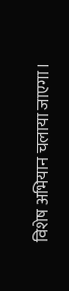विशेष अभियान चलाया जाएगा।